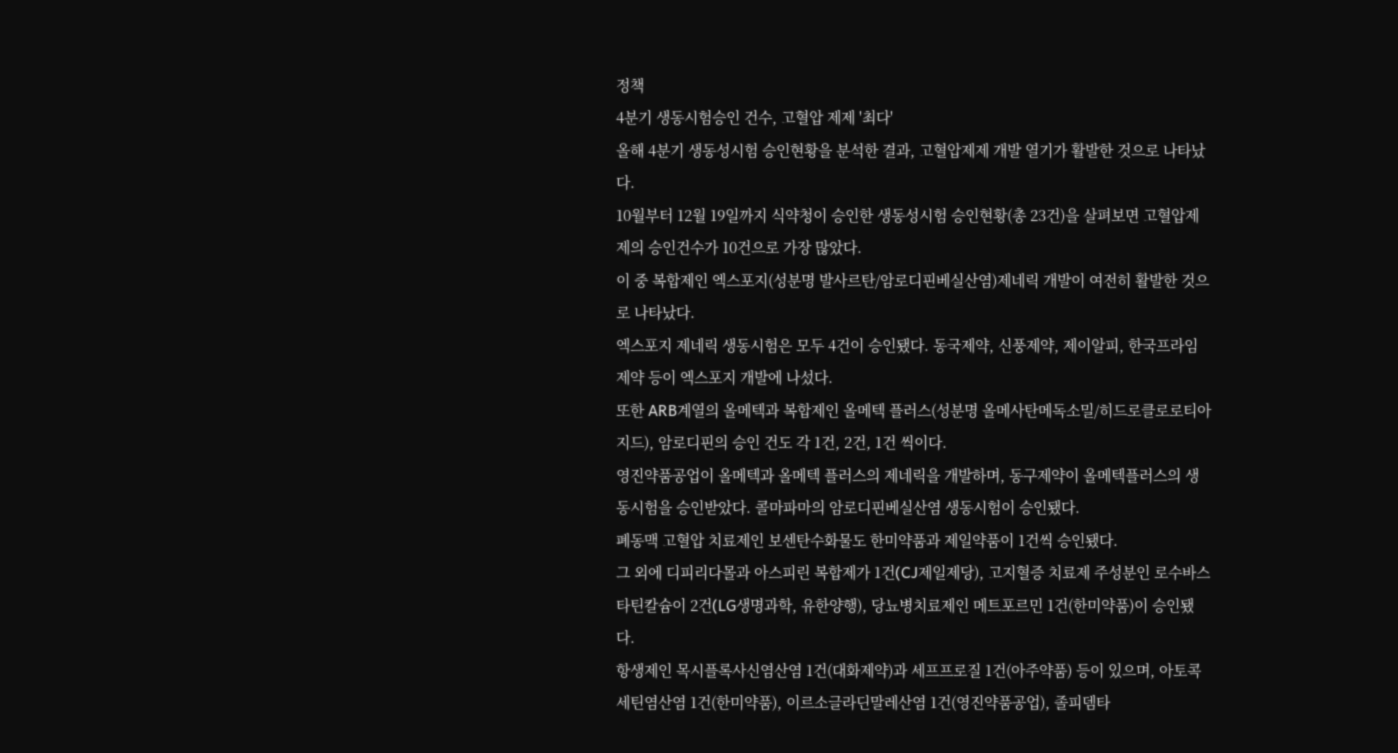정책
4분기 생동시험승인 건수, 고혈압 제제 '최다'
올해 4분기 생동성시험 승인현황을 분석한 결과, 고혈압제제 개발 열기가 활발한 것으로 나타났다.
10월부터 12월 19일까지 식약청이 승인한 생동성시험 승인현황(총 23건)을 살펴보면 고혈압제제의 승인건수가 10건으로 가장 많았다.
이 중 복합제인 엑스포지(성분명 발사르탄/암로디핀베실산염)제네릭 개발이 여전히 활발한 것으로 나타났다.
엑스포지 제네릭 생동시험은 모두 4건이 승인됐다. 동국제약, 신풍제약, 제이알피, 한국프라임제약 등이 엑스포지 개발에 나섰다.
또한 ARB계열의 올메텍과 복합제인 올메텍 플러스(성분명 올메사탄메독소밀/히드로클로로티아지드), 암로디핀의 승인 건도 각 1건, 2건, 1건 씩이다.
영진약품공업이 올메텍과 올메텍 플러스의 제네릭을 개발하며, 동구제약이 올메텍플러스의 생동시험을 승인받았다. 콜마파마의 암로디핀베실산염 생동시험이 승인됐다.
폐동맥 고혈압 치료제인 보센탄수화물도 한미약품과 제일약품이 1건씩 승인됐다.
그 외에 디피리다몰과 아스피린 복합제가 1건(CJ제일제당), 고지혈증 치료제 주성분인 로수바스타틴칼슘이 2건(LG생명과학, 유한양행), 당뇨병치료제인 메트포르민 1건(한미약품)이 승인됐다.
항생제인 목시플록사신염산염 1건(대화제약)과 세프프로질 1건(아주약품) 등이 있으며, 아토콕세틴염산염 1건(한미약품), 이르소글라딘말레산염 1건(영진약품공업), 졸피뎀타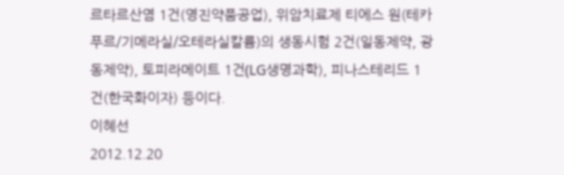르타르산염 1건(영진약품공업), 위암치료제 티에스 원(테카푸르/기메라실/오테라실칼륨)의 생동시험 2건(일동제약, 광동제약), 토피라메이트 1건(LG생명과학), 피나스테리드 1건(한국화이자) 등이다.
이혜선
2012.12.20